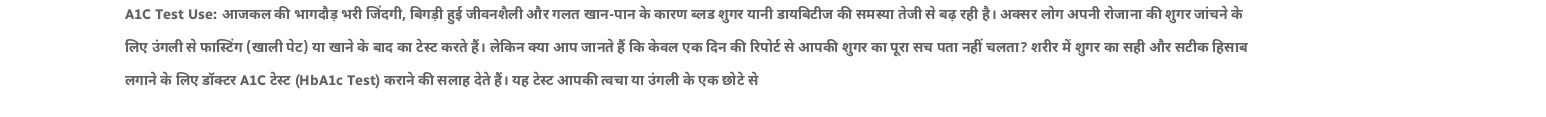A1C Test Use: आजकल की भागदौड़ भरी जिंदगी, बिगड़ी हुई जीवनशैली और गलत खान-पान के कारण ब्लड शुगर यानी डायबिटीज की समस्या तेजी से बढ़ रही है। अक्सर लोग अपनी रोजाना की शुगर जांचने के लिए उंगली से फास्टिंग (खाली पेट) या खाने के बाद का टेस्ट करते हैं। लेकिन क्या आप जानते हैं कि केवल एक दिन की रिपोर्ट से आपकी शुगर का पूरा सच पता नहीं चलता? शरीर में शुगर का सही और सटीक हिसाब लगाने के लिए डॉक्टर A1C टेस्ट (HbA1c Test) कराने की सलाह देते हैं। यह टेस्ट आपकी त्वचा या उंगली के एक छोटे से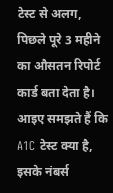टेस्ट से अलग, पिछले पूरे 3 महीने का औसतन रिपोर्ट कार्ड बता देता है। आइए समझते हैं कि A1C टेस्ट क्या है, इसके नंबर्स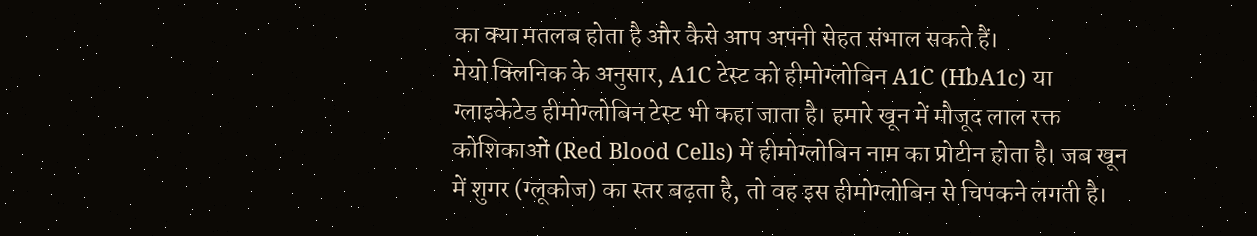का क्या मतलब होता है और कैसे आप अपनी सेहत संभाल सकते हैं।
मेयो क्लिनिक के अनुसार, A1C टेस्ट को हीमोग्लोबिन A1C (HbA1c) या ग्लाइकेटेड हीमोग्लोबिन टेस्ट भी कहा जाता है। हमारे खून में मौजूद लाल रक्त कोशिकाओं (Red Blood Cells) में हीमोग्लोबिन नाम का प्रोटीन होता है। जब खून में शुगर (ग्लूकोज) का स्तर बढ़ता है, तो वह इस हीमोग्लोबिन से चिपकने लगती है।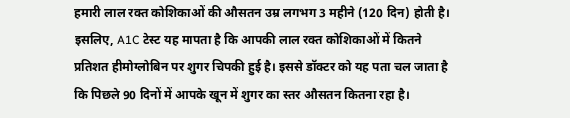हमारी लाल रक्त कोशिकाओं की औसतन उम्र लगभग 3 महीने (120 दिन) होती है। इसलिए, A1C टेस्ट यह मापता है कि आपकी लाल रक्त कोशिकाओं में कितने प्रतिशत हीमोग्लोबिन पर शुगर चिपकी हुई है। इससे डॉक्टर को यह पता चल जाता है कि पिछले 90 दिनों में आपके खून में शुगर का स्तर औसतन कितना रहा है।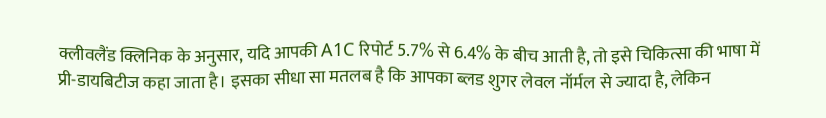क्लीवलैंड क्लिनिक के अनुसार, यदि आपकी A1C रिपोर्ट 5.7% से 6.4% के बीच आती है, तो इसे चिकित्सा की भाषा में प्री-डायबिटीज कहा जाता है। इसका सीधा सा मतलब है कि आपका ब्लड शुगर लेवल नॉर्मल से ज्यादा है, लेकिन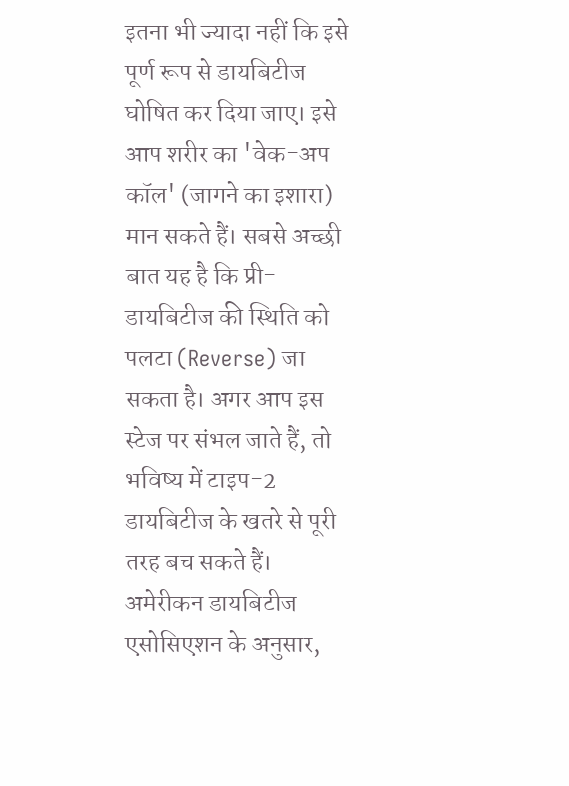इतना भी ज्यादा नहीं कि इसे पूर्ण रूप से डायबिटीज घोषित कर दिया जाए। इसे आप शरीर का 'वेक-अप कॉल' (जागने का इशारा) मान सकते हैं। सबसे अच्छी बात यह है कि प्री-डायबिटीज की स्थिति को पलटा (Reverse) जा सकता है। अगर आप इस स्टेज पर संभल जाते हैं, तो भविष्य में टाइप-2 डायबिटीज के खतरे से पूरी तरह बच सकते हैं।
अमेरीकन डायबिटीज एसोसिएशन के अनुसार,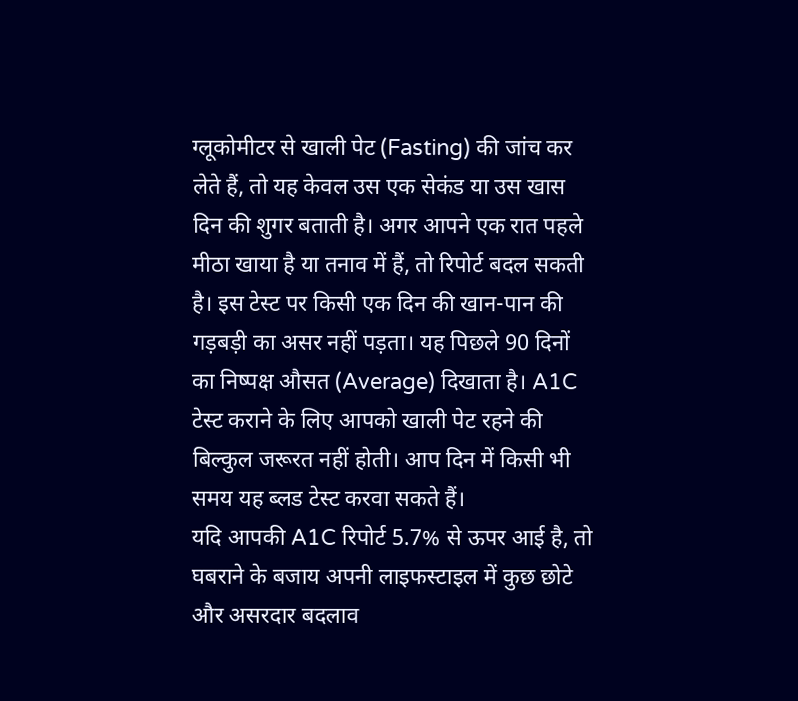ग्लूकोमीटर से खाली पेट (Fasting) की जांच कर लेते हैं, तो यह केवल उस एक सेकंड या उस खास दिन की शुगर बताती है। अगर आपने एक रात पहले मीठा खाया है या तनाव में हैं, तो रिपोर्ट बदल सकती है। इस टेस्ट पर किसी एक दिन की खान-पान की गड़बड़ी का असर नहीं पड़ता। यह पिछले 90 दिनों का निष्पक्ष औसत (Average) दिखाता है। A1C टेस्ट कराने के लिए आपको खाली पेट रहने की बिल्कुल जरूरत नहीं होती। आप दिन में किसी भी समय यह ब्लड टेस्ट करवा सकते हैं।
यदि आपकी A1C रिपोर्ट 5.7% से ऊपर आई है, तो घबराने के बजाय अपनी लाइफस्टाइल में कुछ छोटे और असरदार बदलाव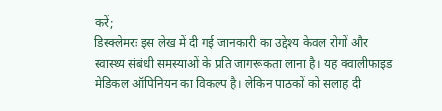करें;
डिस्क्लेमरः इस लेख में दी गई जानकारी का उद्देश्य केवल रोगों और स्वास्थ्य संबंधी समस्याओं के प्रति जागरूकता लाना है। यह क्वालीफाइड मेडिकल ऑपिनियन का विकल्प है। लेकिन पाठकों को सलाह दी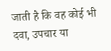जाती है कि वह कोई भी दवा, उपचार या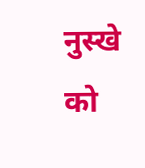नुस्खे को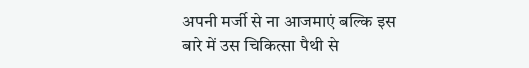अपनी मर्जी से ना आजमाएं बल्कि इस बारे में उस चिकित्सा पैथी से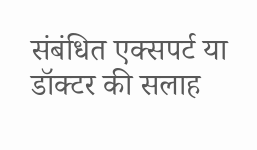संबंधित एक्सपर्ट या डॉक्टर की सलाह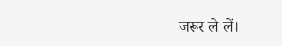जरूर ले लें।